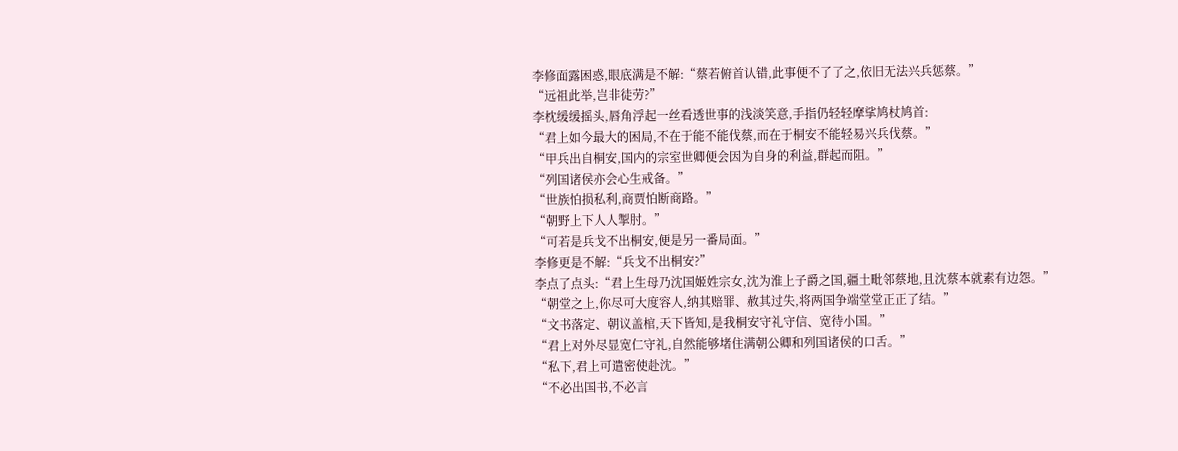李修面露困惑,眼底满是不解:“蔡若俯首认错,此事便不了了之,依旧无法兴兵惩蔡。”
“远祖此举,岂非徒劳?”
李枕缓缓摇头,唇角浮起一丝看透世事的浅淡笑意,手指仍轻轻摩挲鸠杖鸠首:
“君上如今最大的困局,不在于能不能伐蔡,而在于桐安不能轻易兴兵伐蔡。”
“甲兵出自桐安,国内的宗室世卿便会因为自身的利益,群起而阻。”
“列国诸侯亦会心生戒备。”
“世族怕损私利,商贾怕断商路。”
“朝野上下人人掣肘。”
“可若是兵戈不出桐安,便是另一番局面。”
李修更是不解:“兵戈不出桐安?”
李点了点头:“君上生母乃沈国姬姓宗女,沈为淮上子爵之国,疆土毗邻蔡地,且沈蔡本就素有边怨。”
“朝堂之上,你尽可大度容人,纳其赔罪、赦其过失,将两国争端堂堂正正了结。”
“文书落定、朝议盖棺,天下皆知,是我桐安守礼守信、宽待小国。”
“君上对外尽显宽仁守礼,自然能够堵住满朝公卿和列国诸侯的口舌。”
“私下,君上可遣密使赴沈。”
“不必出国书,不必言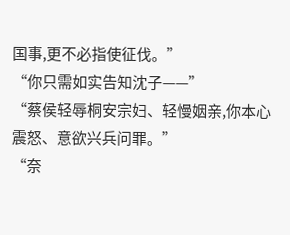国事,更不必指使征伐。”
“你只需如实告知沈子——”
“蔡侯轻辱桐安宗妇、轻慢姻亲,你本心震怒、意欲兴兵问罪。”
“奈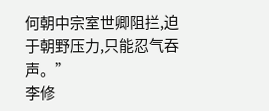何朝中宗室世卿阻拦,迫于朝野压力,只能忍气吞声。”
李修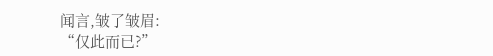闻言,皱了皱眉:
“仅此而已?”